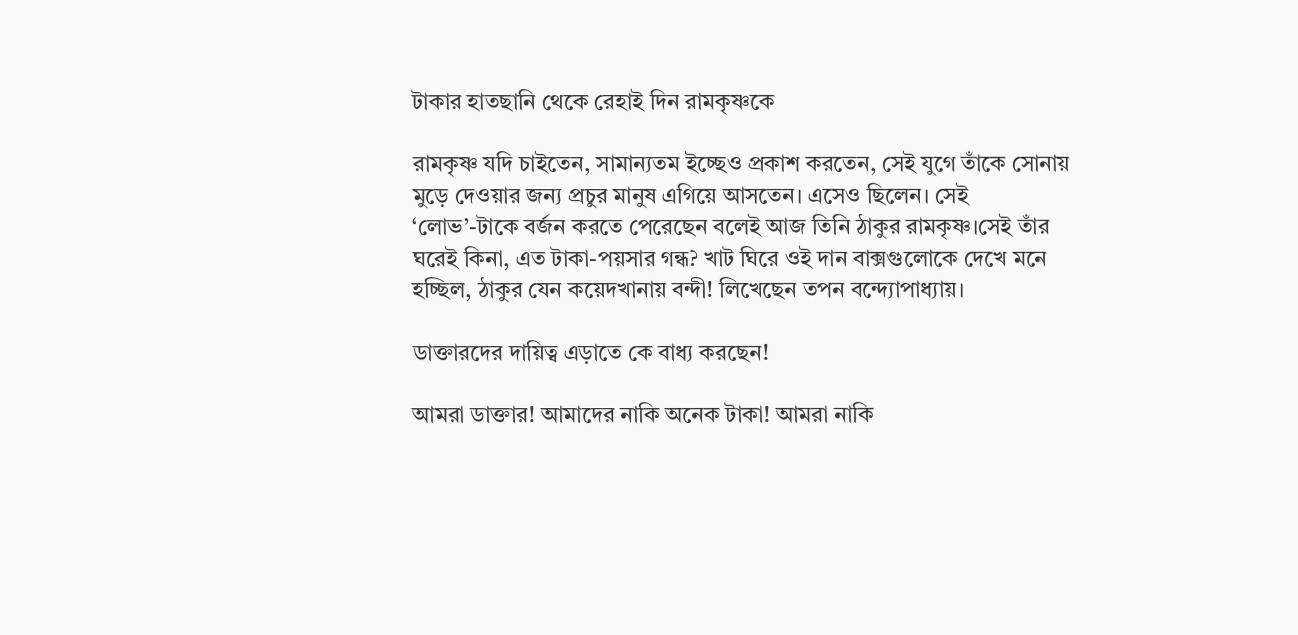টাকার হাতছানি থেকে রেহাই দিন রামকৃষ্ণকে

রামকৃষ্ণ যদি চাইতেন, সামান্যতম ইচ্ছেও প্রকাশ করতেন, সেই যুগে তাঁকে সোনায় মুড়ে দেওয়ার জন্য প্রচুর মানুষ এগিয়ে আসতেন। এসেও ছিলেন। সেই ‘লোভ’-টাকে বর্জন করতে পেরেছেন বলেই আজ তিনি ঠাকুর রামকৃষ্ণ।সেই তাঁর ঘরেই কিনা, এত টাকা-পয়সার গন্ধ? খাট ঘিরে ওই দান বাক্সগুলোকে দেখে মনে হচ্ছিল, ঠাকুর যেন কয়েদখানায় বন্দী! লিখেছেন তপন বন্দ্যোপাধ্যায়।

ডাক্তারদের দায়িত্ব এড়াতে কে বাধ্য করছেন!

আমরা ডাক্তার! আমাদের নাকি অনেক টাকা! আমরা নাকি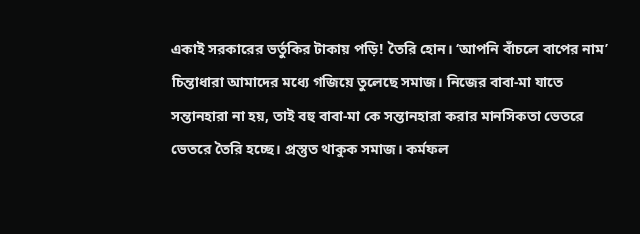একাই সরকারের ভর্তুকির টাকায় পড়ি! তৈরি হোন। ‘আপনি বাঁচলে বাপের নাম’ চিন্তাধারা আমাদের মধ্যে গজিয়ে তুলেছে সমাজ। নিজের বাবা-মা যাতে সন্তানহারা না হয়, তাই বহু বাবা-মা কে সন্তানহারা করার মানসিকতা ভেতরে ভেতরে তৈরি হচ্ছে। প্রস্তুত থাকুক সমাজ। কর্মফল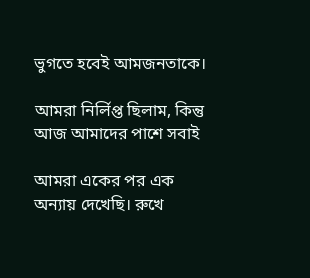ভুগতে হবেই আমজনতাকে।

আমরা নির্লিপ্ত ছিলাম, কিন্তু আজ আমাদের পাশে সবাই

আমরা একের পর এক অন্যায় দেখেছি। রুখে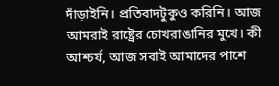দাঁড়াইনি। প্রতিবাদটুকুও করিনি। আজ আমরাই রাষ্ট্রের চোখরাঙানির মুখে। কী আশ্চর্য, আজ সবাই আমাদের পাশে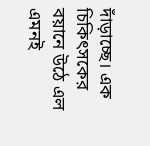দাঁড়াচ্ছে। এক চিকিৎসকের বয়ানে উঠে এল এমনই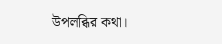উপলব্ধির কথা।